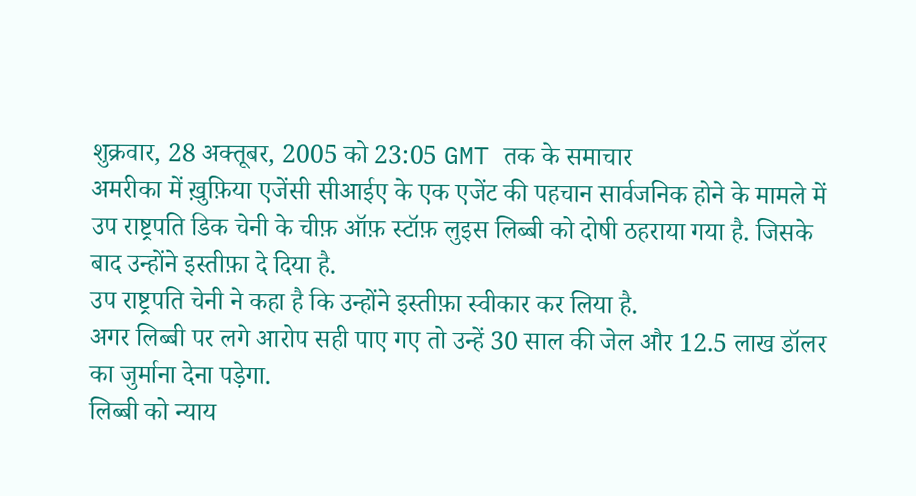शुक्रवार, 28 अक्तूबर, 2005 को 23:05 GMT तक के समाचार
अमरीका में ख़ुफ़िया एजेंसी सीआईए के एक एजेंट की पहचान सार्वजनिक होने के मामले में उप राष्ट्रपति डिक चेनी के चीफ़ ऑफ़ स्टॉफ़ लुइस लिब्बी को दोषी ठहराया गया है. जिसके बाद उन्होंने इस्तीफ़ा दे दिया है.
उप राष्ट्रपति चेनी ने कहा है कि उन्होंने इस्तीफ़ा स्वीकार कर लिया है.
अगर लिब्बी पर लगे आरोप सही पाए गए तो उन्हें 30 साल की जेल और 12.5 लाख डॉलर का जुर्माना देना पड़ेगा.
लिब्बी को न्याय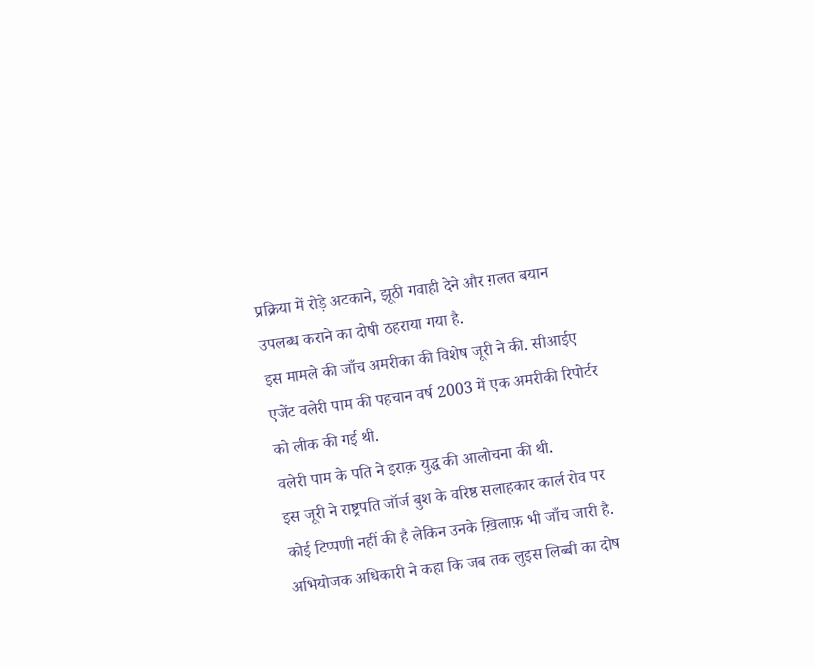प्रक्रिया में रोड़े अटकाने, झूठी गवाही देने और ग़लत बयान उपलब्ध कराने का दोषी ठहराया गया है.
इस मामले की जाँच अमरीका की विशेष जूरी ने की. सीआईए एजेंट वलेरी पाम की पहचान वर्ष 2003 में एक अमरीकी रिपोर्टर को लीक की गई थी.
वलेरी पाम के पति ने इराक़ युद्ध की आलोचना की थी.
इस जूरी ने राष्ट्रपति जॉर्ज बुश के वरिष्ठ सलाहकार कार्ल रोव पर कोई टिप्पणी नहीं की है लेकिन उनके ख़िलाफ़ भी जाँच जारी है.
अभियोजक अधिकारी ने कहा कि जब तक लुइस लिब्बी का दोष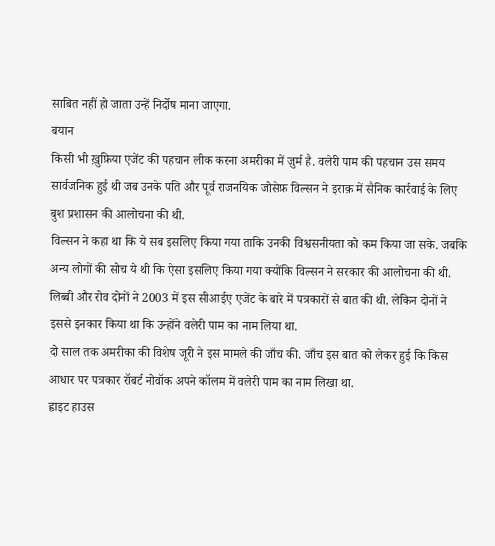साबित नहीं हो जाता उन्हें निर्दोष माना जाएगा.
बयान
किसी भी ख़ुफ़िया एजेंट की पहचान लीक करना अमरीका में ज़ुर्म है. वलेरी पाम की पहचान उस समय सार्वजनिक हुई थी जब उनके पति और पूर्व राजनयिक जोसेफ़ विल्सन ने इराक़ में सैनिक कार्रवाई के लिए बुश प्रशासन की आलोचना की थी.
विल्सन ने कहा था कि ये सब इसलिए किया गया ताकि उनकी विश्वसनीयता को कम किया जा सके. जबकि अन्य लोगों की सोच ये थी कि ऐसा इसलिए किया गया क्योंकि विल्सन ने सरकार की आलोचना की थी.
लिब्बी और रोव दोनों ने 2003 में इस सीआईए एजेंट के बारे में पत्रकारों से बात की थी. लेकिन दोनों ने इससे इनकार किया था कि उन्होंने वलेरी पाम का नाम लिया था.
दो साल तक अमरीका की विशेष जूरी ने इस मामले की जाँच की. जाँच इस बात को लेकर हुई कि किस आधार पर पत्रकार रॉबर्ट नोवॉक अपने कॉलम में वलेरी पाम का नाम लिखा था.
ह्वाइट हाउस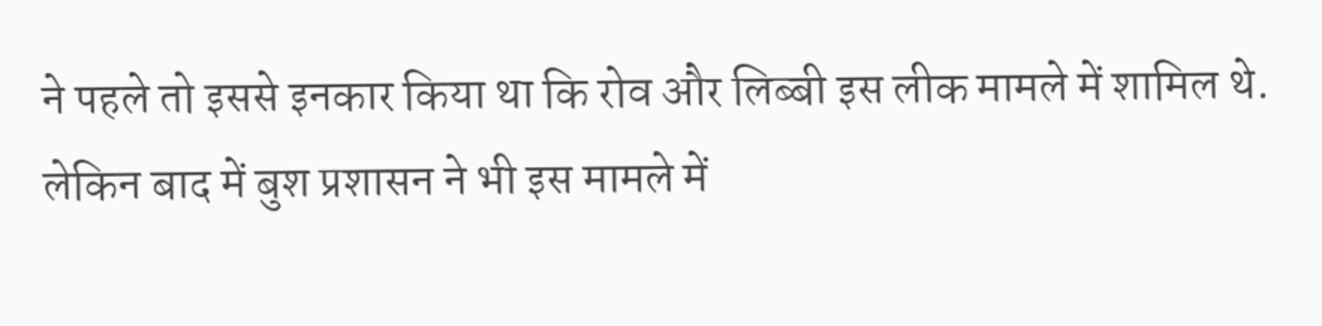ने पहले तो इससे इनकार किया था कि रोव और लिब्बी इस लीक मामले में शामिल थे. लेकिन बाद में बुश प्रशासन ने भी इस मामले में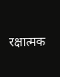रक्षात्मक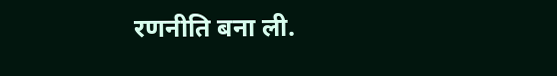रणनीति बना ली.